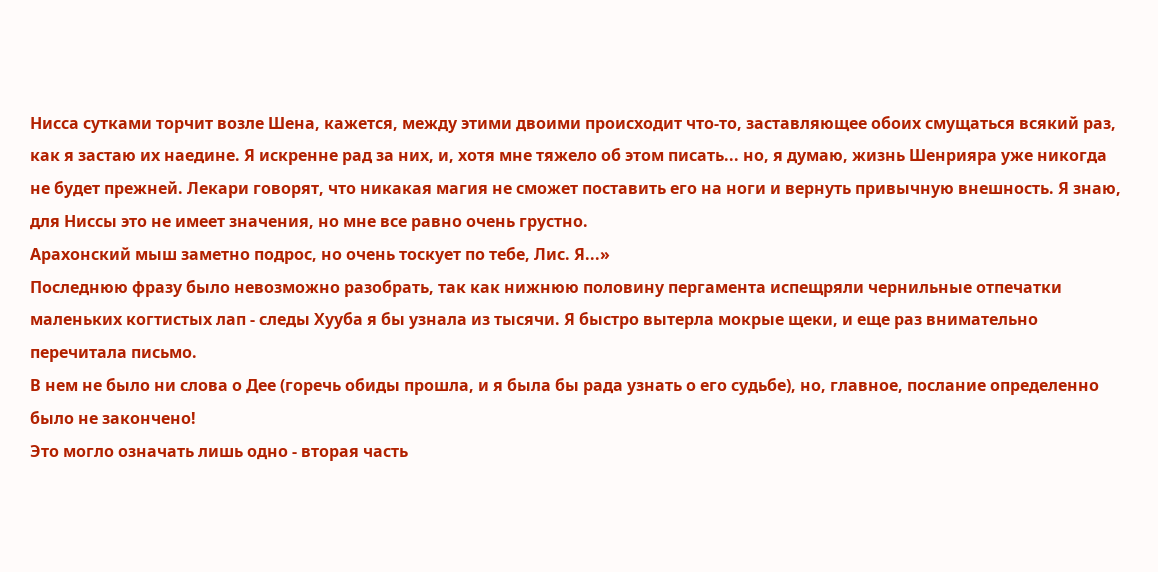Нисса сутками торчит возле Шена, кажется, между этими двоими происходит что-то, заставляющее обоих смущаться всякий раз, как я застаю их наедине. Я искренне рад за них, и, хотя мне тяжело об этом писать... но, я думаю, жизнь Шенрияра уже никогда не будет прежней. Лекари говорят, что никакая магия не сможет поставить его на ноги и вернуть привычную внешность. Я знаю, для Ниссы это не имеет значения, но мне все равно очень грустно.
Арахонский мыш заметно подрос, но очень тоскует по тебе, Лис. Я...»
Последнюю фразу было невозможно разобрать, так как нижнюю половину пергамента испещряли чернильные отпечатки маленьких когтистых лап - следы Хууба я бы узнала из тысячи. Я быстро вытерла мокрые щеки, и еще раз внимательно перечитала письмо.
В нем не было ни слова о Дее (горечь обиды прошла, и я была бы рада узнать о его судьбе), но, главное, послание определенно было не закончено!
Это могло означать лишь одно - вторая часть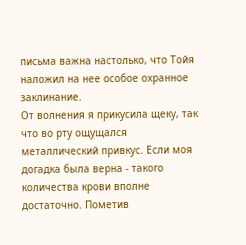письма важна настолько, что Тойя наложил на нее особое охранное заклинание.
От волнения я прикусила щеку, так что во рту ощущался металлический привкус. Если моя догадка была верна - такого количества крови вполне достаточно. Пометив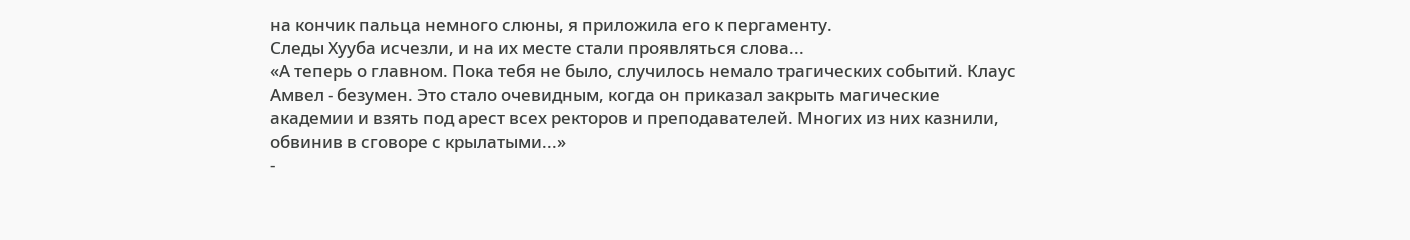на кончик пальца немного слюны, я приложила его к пергаменту.
Следы Хууба исчезли, и на их месте стали проявляться слова...
«А теперь о главном. Пока тебя не было, случилось немало трагических событий. Клаус Амвел - безумен. Это стало очевидным, когда он приказал закрыть магические академии и взять под арест всех ректоров и преподавателей. Многих из них казнили, обвинив в сговоре с крылатыми...»
-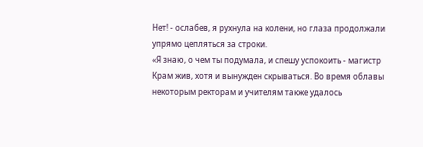Нет! - ослабев, я рухнула на колени, но глаза продолжали упрямо цепляться за строки.
«Я знаю, о чем ты подумала, и спешу успокоить - магистр Крам жив, хотя и вынужден скрываться. Во время облавы некоторым ректорам и учителям также удалось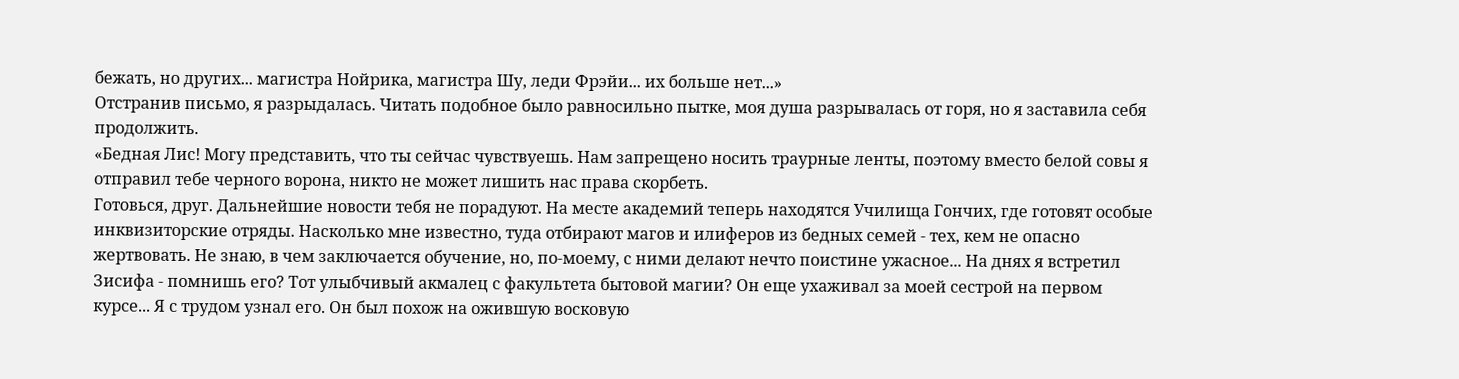бежать, но других... магистра Нойрика, магистра Шу, леди Фрэйи... их больше нет...»
Отстранив письмо, я разрыдалась. Читать подобное было равносильно пытке, моя душа разрывалась от горя, но я заставила себя продолжить.
«Бедная Лис! Могу представить, что ты сейчас чувствуешь. Нам запрещено носить траурные ленты, поэтому вместо белой совы я отправил тебе черного ворона, никто не может лишить нас права скорбеть.
Готовься, друг. Дальнейшие новости тебя не порадуют. На месте академий теперь находятся Училища Гончих, где готовят особые инквизиторские отряды. Насколько мне известно, туда отбирают магов и илиферов из бедных семей - тех, кем не опасно жертвовать. Не знаю, в чем заключается обучение, но, по-моему, с ними делают нечто поистине ужасное... На днях я встретил Зисифа - помнишь его? Тот улыбчивый акмалец с факультета бытовой магии? Он еще ухаживал за моей сестрой на первом курсе... Я с трудом узнал его. Он был похож на ожившую восковую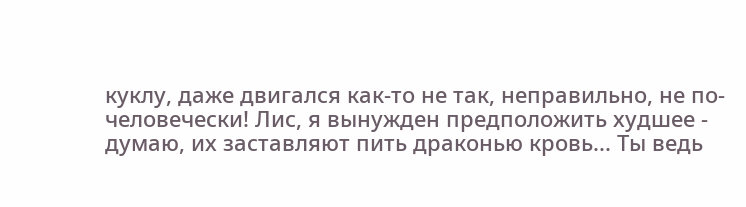куклу, даже двигался как-то не так, неправильно, не по-человечески! Лис, я вынужден предположить худшее - думаю, их заставляют пить драконью кровь... Ты ведь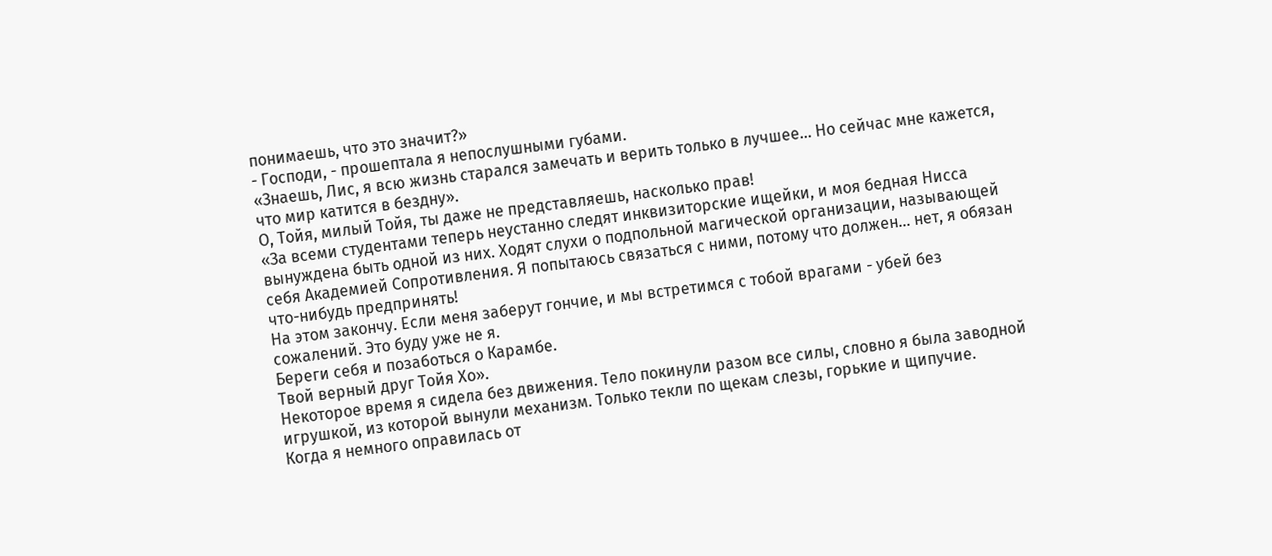понимаешь, что это значит?»
- Господи, - прошептала я непослушными губами.
«Знаешь, Лис, я всю жизнь старался замечать и верить только в лучшее... Но сейчас мне кажется, что мир катится в бездну».
О, Тойя, милый Тойя, ты даже не представляешь, насколько прав!
«За всеми студентами теперь неустанно следят инквизиторские ищейки, и моя бедная Нисса вынуждена быть одной из них. Ходят слухи о подпольной магической организации, называющей себя Академией Сопротивления. Я попытаюсь связаться с ними, потому что должен... нет, я обязан что-нибудь предпринять!
На этом закончу. Если меня заберут гончие, и мы встретимся с тобой врагами - убей без сожалений. Это буду уже не я.
Береги себя и позаботься о Карамбе.
Твой верный друг Тойя Хо».
Некоторое время я сидела без движения. Тело покинули разом все силы, словно я была заводной игрушкой, из которой вынули механизм. Только текли по щекам слезы, горькие и щипучие.
Когда я немного оправилась от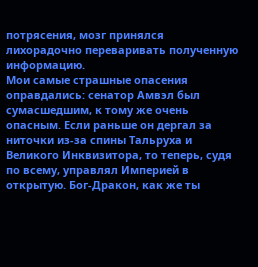потрясения, мозг принялся лихорадочно переваривать полученную информацию.
Мои самые страшные опасения оправдались: сенатор Амвэл был сумасшедшим, к тому же очень опасным. Если раньше он дергал за ниточки из-за спины Тальруха и Великого Инквизитора, то теперь, судя по всему, управлял Империей в открытую. Бог-Дракон, как же ты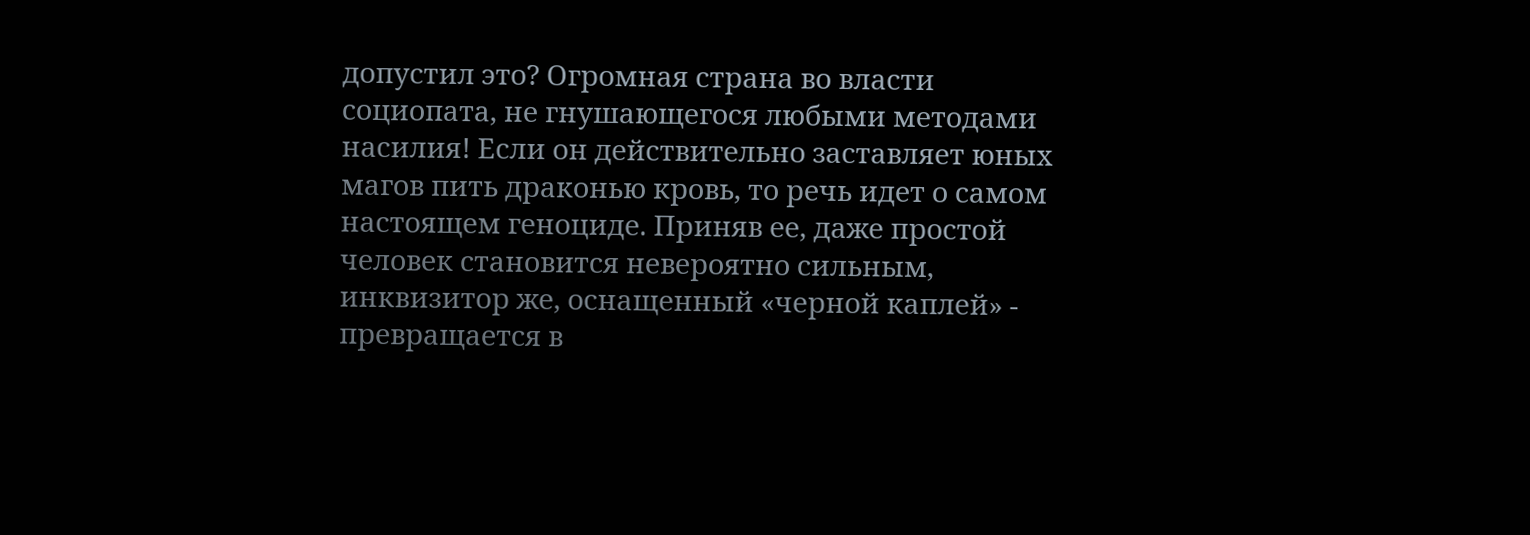допустил это? Огромная страна во власти социопата, не гнушающегося любыми методами насилия! Если он действительно заставляет юных магов пить драконью кровь, то речь идет о самом настоящем геноциде. Приняв ее, даже простой человек становится невероятно сильным, инквизитор же, оснащенный «черной каплей» - превращается в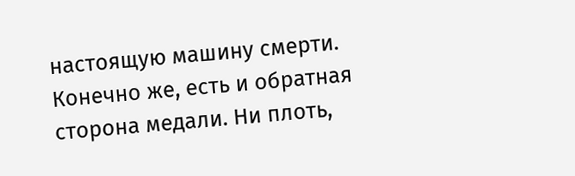настоящую машину смерти. Конечно же, есть и обратная сторона медали. Ни плоть,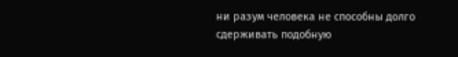ни разум человека не способны долго сдерживать подобную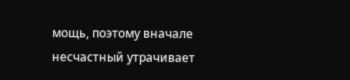мощь, поэтому вначале несчастный утрачивает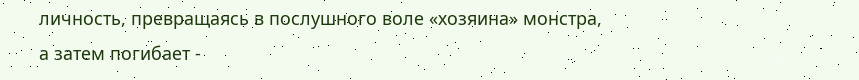личность, превращаясь в послушного воле «хозяина» монстра, а затем погибает -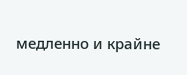медленно и крайне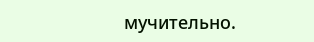мучительно.